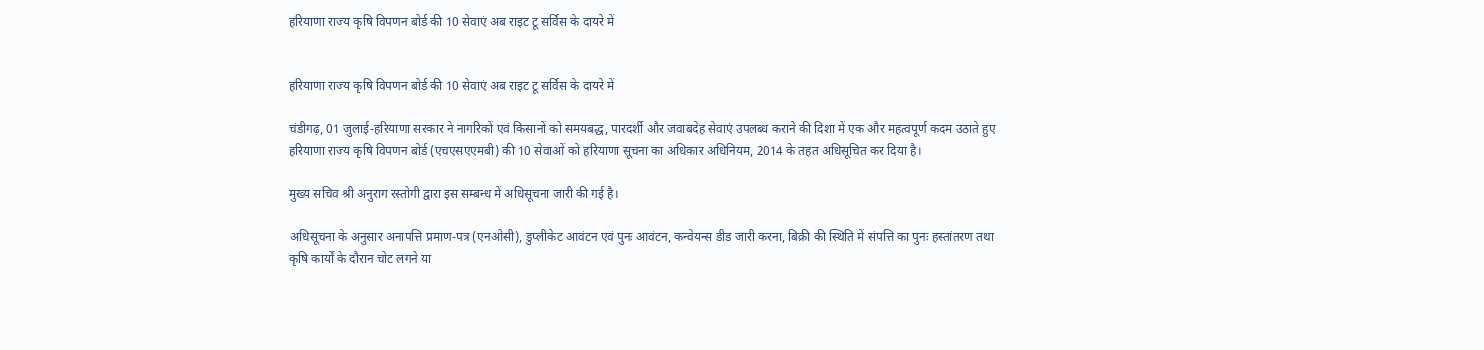हरियाणा राज्य कृषि विपणन बोर्ड की 10 सेवाएं अब राइट टू सर्विस के दायरे में


हरियाणा राज्य कृषि विपणन बोर्ड की 10 सेवाएं अब राइट टू सर्विस के दायरे में

चंडीगढ़, 01 जुलाई-हरियाणा सरकार ने नागरिकों एवं किसानों को समयबद्ध, पारदर्शी और जवाबदेह सेवाएं उपलब्ध कराने की दिशा में एक और महत्वपूर्ण कदम उठाते हुए हरियाणा राज्य कृषि विपणन बोर्ड (एचएसएएमबी) की 10 सेवाओं को हरियाणा सूचना का अधिकार अधिनियम, 2014 के तहत अधिसूचित कर दिया है।

मुख्य सचिव श्री अनुराग रस्तोगी द्वारा इस सम्बन्ध में अधिसूचना जारी की गई है।

अधिसूचना के अनुसार अनापत्ति प्रमाण-पत्र (एनओसी), डुप्लीकेट आवंटन एवं पुनः आवंटन, कन्वेयन्स डीड जारी करना, बिक्री की स्थिति में संपत्ति का पुनः हस्तांतरण तथा कृषि कार्यों के दौरान चोट लगने या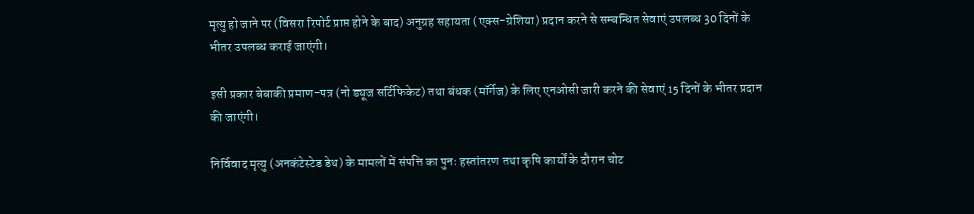मृत्यु हो जाने पर (विसरा रिपोर्ट प्राप्त होने के बाद) अनुग्रह सहायता (एक्स-ग्रेशिया) प्रदान करने से सम्बन्धित सेवाएं उपलब्ध 30 दिनों के भीतर उपलब्ध कराई जाएंगी।

इसी प्रकार बेबाकी प्रमाण-पत्र (नो ड्यूज सर्टिफिकेट) तथा बंधक (मॉर्गेज) के लिए एनओसी जारी करने की सेवाएं 15 दिनों के भीतर प्रदान की जाएंगी।

निर्विवाद मृत्यु (अनकंटेस्टेड डेथ) के मामलों में संपत्ति का पुनः हस्तांतरण तथा कृषि कार्यों के दौरान चोट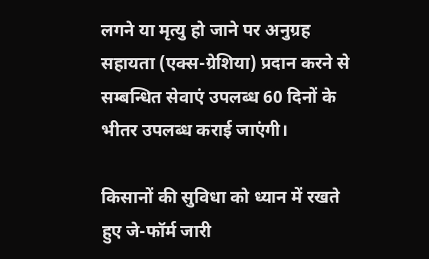लगने या मृत्यु हो जाने पर अनुग्रह सहायता (एक्स-ग्रेशिया) प्रदान करने से सम्बन्धित सेवाएं उपलब्ध 60 दिनों के भीतर उपलब्ध कराई जाएंगी।

किसानों की सुविधा को ध्यान में रखते हुए जे-फॉर्म जारी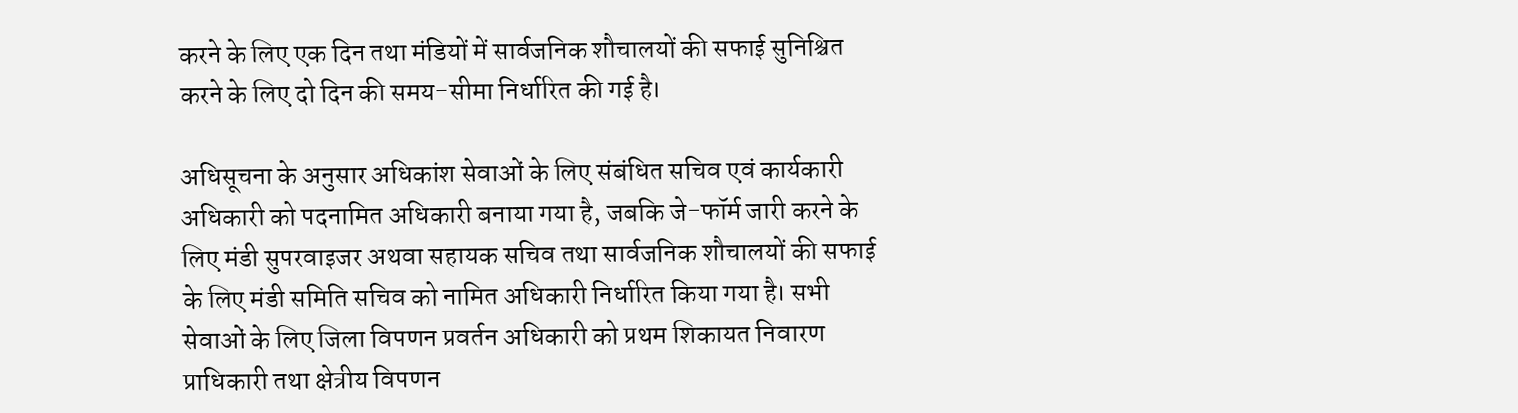करने के लिए एक दिन तथा मंडियों में सार्वजनिक शौचालयों की सफाई सुनिश्चित करने के लिए दो दिन की समय-सीमा निर्धारित की गई है।

अधिसूचना के अनुसार अधिकांश सेवाओं के लिए संबंधित सचिव एवं कार्यकारी अधिकारी को पदनामित अधिकारी बनाया गया है, जबकि जे-फॉर्म जारी करने के लिए मंडी सुपरवाइजर अथवा सहायक सचिव तथा सार्वजनिक शौचालयों की सफाई के लिए मंडी समिति सचिव को नामित अधिकारी निर्धारित किया गया है। सभी सेवाओं के लिए जिला विपणन प्रवर्तन अधिकारी को प्रथम शिकायत निवारण प्राधिकारी तथा क्षेत्रीय विपणन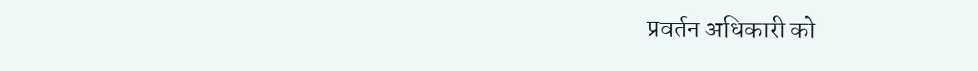प्रवर्तन अधिकारी को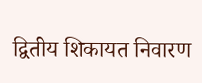द्वितीय शिकायत निवारण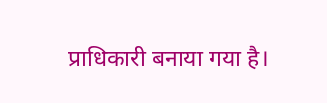प्राधिकारी बनाया गया है।